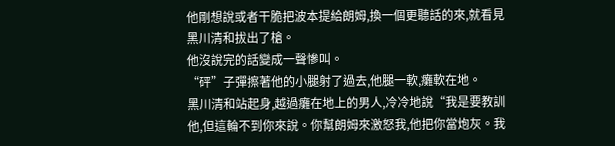他剛想說或者干脆把波本提給朗姆,換一個更聽話的來,就看見黑川清和拔出了槍。
他沒說完的話變成一聲慘叫。
“砰”子彈擦著他的小腿射了過去,他腿一軟,癱軟在地。
黑川清和站起身,越過癱在地上的男人,冷冷地說“我是要教訓他,但這輪不到你來說。你幫朗姆來激怒我,他把你當炮灰。我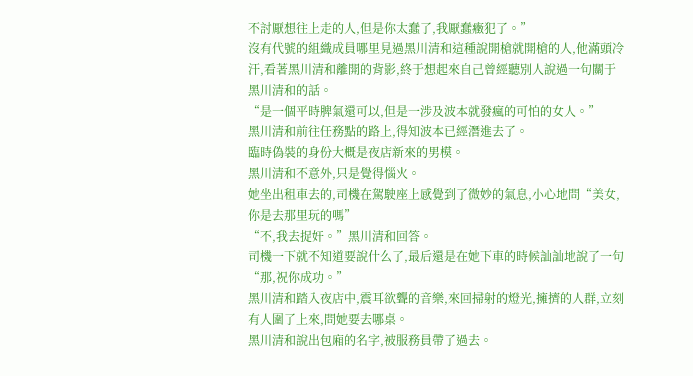不討厭想往上走的人,但是你太蠢了,我厭蠢癥犯了。”
沒有代號的組織成員哪里見過黑川清和這種說開槍就開槍的人,他滿頭冷汗,看著黑川清和離開的背影,終于想起來自己曾經聽別人說過一句關于黑川清和的話。
“是一個平時脾氣還可以,但是一涉及波本就發瘋的可怕的女人。”
黑川清和前往任務點的路上,得知波本已經潛進去了。
臨時偽裝的身份大概是夜店新來的男模。
黑川清和不意外,只是覺得惱火。
她坐出租車去的,司機在駕駛座上感覺到了微妙的氣息,小心地問“美女,你是去那里玩的嗎”
“不,我去捉奸。”黑川清和回答。
司機一下就不知道要說什么了,最后還是在她下車的時候訕訕地說了一句“那,祝你成功。”
黑川清和踏入夜店中,震耳欲聾的音樂,來回掃射的燈光,擁擠的人群,立刻有人圍了上來,問她要去哪桌。
黑川清和說出包廂的名字,被服務員帶了過去。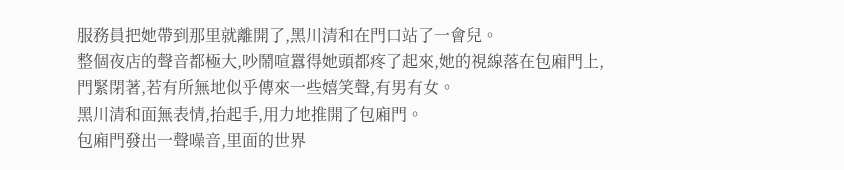服務員把她帶到那里就離開了,黑川清和在門口站了一會兒。
整個夜店的聲音都極大,吵鬧喧囂得她頭都疼了起來,她的視線落在包廂門上,門緊閉著,若有所無地似乎傳來一些嬉笑聲,有男有女。
黑川清和面無表情,抬起手,用力地推開了包廂門。
包廂門發出一聲噪音,里面的世界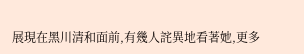展現在黑川清和面前,有幾人詫異地看著她,更多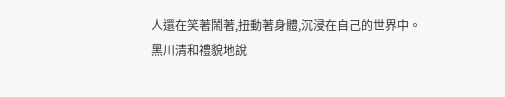人還在笑著鬧著,扭動著身體,沉浸在自己的世界中。
黑川清和禮貌地說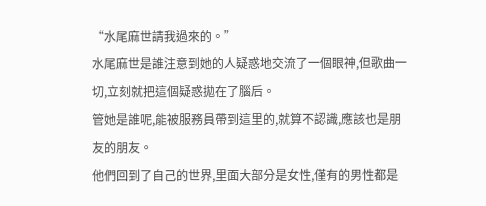“水尾麻世請我過來的。”
水尾麻世是誰注意到她的人疑惑地交流了一個眼神,但歌曲一切,立刻就把這個疑惑拋在了腦后。
管她是誰呢,能被服務員帶到這里的,就算不認識,應該也是朋友的朋友。
他們回到了自己的世界,里面大部分是女性,僅有的男性都是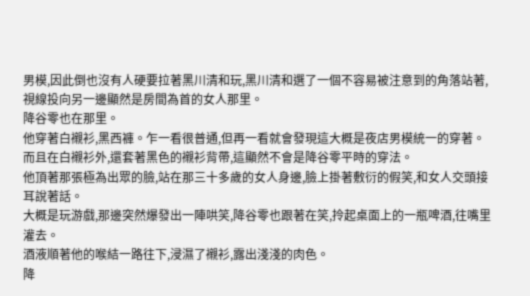男模,因此倒也沒有人硬要拉著黑川清和玩,黑川清和選了一個不容易被注意到的角落站著,視線投向另一邊顯然是房間為首的女人那里。
降谷零也在那里。
他穿著白襯衫,黑西褲。乍一看很普通,但再一看就會發現這大概是夜店男模統一的穿著。
而且在白襯衫外,還套著黑色的襯衫背帶,這顯然不會是降谷零平時的穿法。
他頂著那張極為出眾的臉,站在那三十多歲的女人身邊,臉上掛著敷衍的假笑,和女人交頭接耳說著話。
大概是玩游戲,那邊突然爆發出一陣哄笑,降谷零也跟著在笑,拎起桌面上的一瓶啤酒,往嘴里灌去。
酒液順著他的喉結一路往下,浸濕了襯衫,露出淺淺的肉色。
降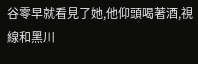谷零早就看見了她,他仰頭喝著酒,視線和黑川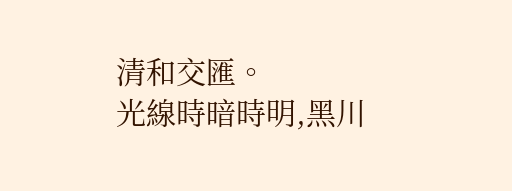清和交匯。
光線時暗時明,黑川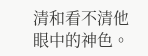清和看不清他眼中的神色。